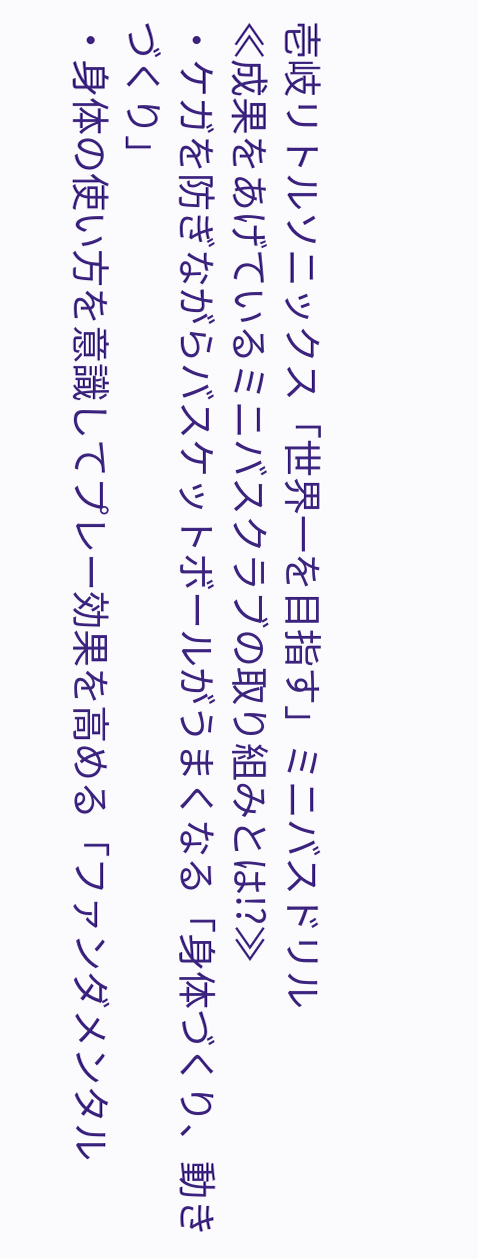壱岐リトルソニックス「世界一を目指す」ミニバスドリル
≪成果をあげているミニバスクラブの取り組みとは!?≫
・ケガを防ぎながらバスケットボールがうまくなる「身体づくり、動きづくり」
・身体の使い方を意識してプレー効果を高める「ファンダメンタル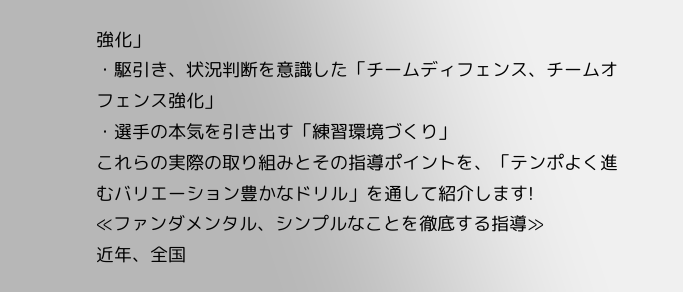強化」
・駆引き、状況判断を意識した「チームディフェンス、チームオフェンス強化」
・選手の本気を引き出す「練習環境づくり」
これらの実際の取り組みとその指導ポイントを、「テンポよく進むバリエーション豊かなドリル」を通して紹介します!
≪ファンダメンタル、シンプルなことを徹底する指導≫
近年、全国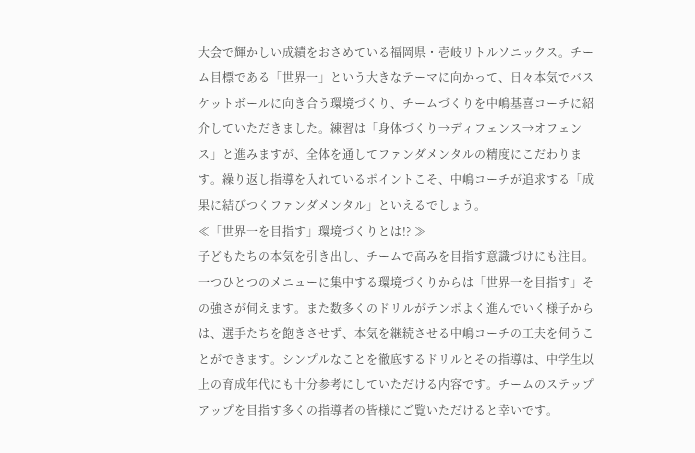大会で輝かしい成績をおさめている福岡県・壱岐リトルソニックス。チーム目標である「世界一」という大きなテーマに向かって、日々本気でバスケットボールに向き合う環境づくり、チームづくりを中嶋基喜コーチに紹介していただきました。練習は「身体づくり→ディフェンス→オフェンス」と進みますが、全体を通してファンダメンタルの精度にこだわります。繰り返し指導を入れているポイントこそ、中嶋コーチが追求する「成果に結びつくファンダメンタル」といえるでしょう。
≪「世界一を目指す」環境づくりとは!? ≫
子どもたちの本気を引き出し、チームで高みを目指す意識づけにも注目。一つひとつのメニューに集中する環境づくりからは「世界一を目指す」その強さが伺えます。また数多くのドリルがテンポよく進んでいく様子からは、選手たちを飽きさせず、本気を継続させる中嶋コーチの工夫を伺うことができます。シンプルなことを徹底するドリルとその指導は、中学生以上の育成年代にも十分参考にしていただける内容です。チームのステップアップを目指す多くの指導者の皆様にご覧いただけると幸いです。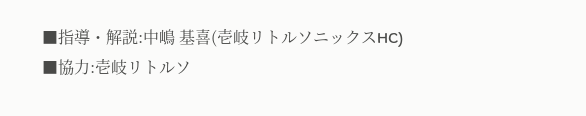■指導・解説:中嶋 基喜(壱岐リトルソニックスHC)
■協力:壱岐リトルソ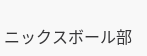ニックスボール部